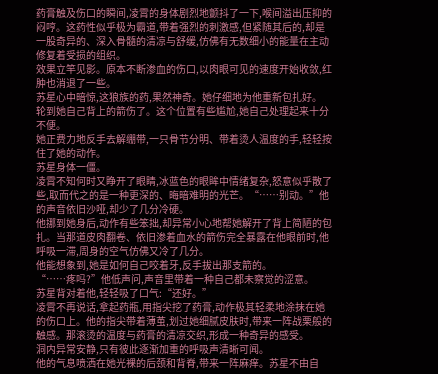药膏触及伤口的瞬间,凌霄的身体剧烈地颤抖了一下,喉间溢出压抑的闷哼。这药性似乎极为霸道,带着强烈的刺激感,但紧随其后的,却是一股奇异的、深入骨髓的清凉与舒缓,仿佛有无数细小的能量在主动修复着受损的组织。
效果立竿见影。原本不断渗血的伤口,以肉眼可见的速度开始收敛,红肿也消退了一些。
苏星心中暗惊,这狼族的药,果然神奇。她仔细地为他重新包扎好。
轮到她自己背上的箭伤了。这个位置有些尴尬,她自己处理起来十分不便。
她正费力地反手去解绷带,一只骨节分明、带着烫人温度的手,轻轻按住了她的动作。
苏星身体一僵。
凌霄不知何时又睁开了眼睛,冰蓝色的眼眸中情绪复杂,怒意似乎散了些,取而代之的是一种更深的、晦暗难明的光芒。“……别动。”他的声音依旧沙哑,却少了几分冷硬。
他挪到她身后,动作有些笨拙,却异常小心地帮她解开了背上简陋的包扎。当那道皮肉翻卷、依旧渗着血水的箭伤完全暴露在他眼前时,他呼吸一滞,周身的空气仿佛又冷了几分。
他能想象到,她是如何自己咬着牙,反手拔出那支箭的。
“……疼吗?”他低声问,声音里带着一种自己都未察觉的涩意。
苏星背对着他,轻轻吸了口气:“还好。”
凌霄不再说话,拿起药瓶,用指尖挖了药膏,动作极其轻柔地涂抹在她的伤口上。他的指尖带着薄茧,划过她细腻皮肤时,带来一阵战栗般的触感。那滚烫的温度与药膏的清凉交织,形成一种奇异的感受。
洞内异常安静,只有彼此逐渐加重的呼吸声清晰可闻。
他的气息喷洒在她光裸的后颈和背脊,带来一阵麻痒。苏星不由自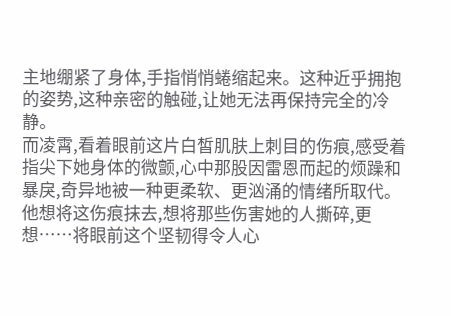主地绷紧了身体,手指悄悄蜷缩起来。这种近乎拥抱的姿势,这种亲密的触碰,让她无法再保持完全的冷静。
而凌霄,看着眼前这片白皙肌肤上刺目的伤痕,感受着指尖下她身体的微颤,心中那股因雷恩而起的烦躁和暴戾,奇异地被一种更柔软、更汹涌的情绪所取代。他想将这伤痕抹去,想将那些伤害她的人撕碎,更想……将眼前这个坚韧得令人心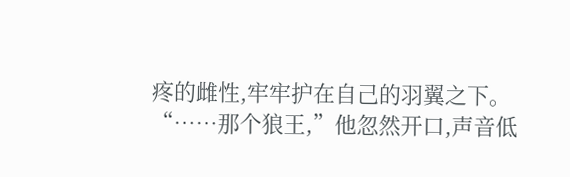疼的雌性,牢牢护在自己的羽翼之下。
“……那个狼王,”他忽然开口,声音低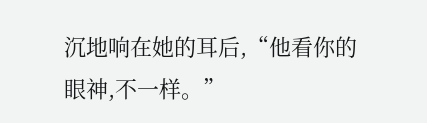沉地响在她的耳后,“他看你的眼神,不一样。”